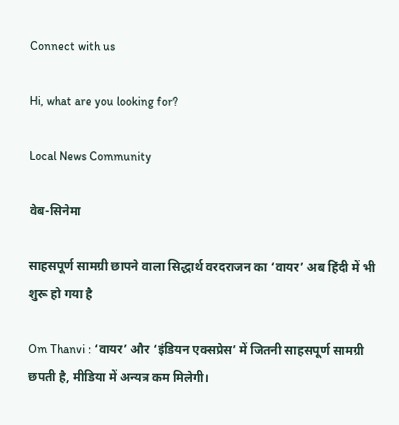Connect with us

Hi, what are you looking for?

Local News Community

वेब-सिनेमा

साहसपूर्ण सामग्री छापने वाला सिद्धार्थ वरदराजन का ‘वायर’ अब हिंदी में भी शुरू हो गया है

Om Thanvi : ‘वायर’ और ‘इंडियन एक्सप्रेस’ में जितनी साहसपूर्ण सामग्री छपती है, मीडिया में अन्यत्र कम मिलेगी।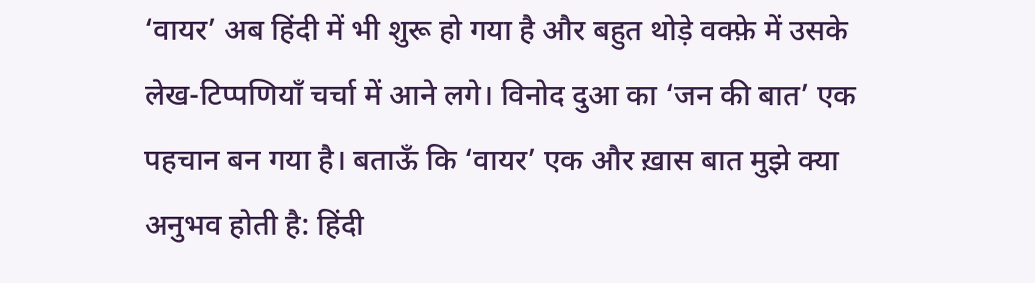‘वायर’ अब हिंदी में भी शुरू हो गया है और बहुत थोड़े वक्फ़े में उसके लेख-टिप्पणियाँ चर्चा में आने लगे। विनोद दुआ का ‘जन की बात’ एक पहचान बन गया है। बताऊँ कि ‘वायर’ एक और ख़ास बात मुझे क्या अनुभव होती है: हिंदी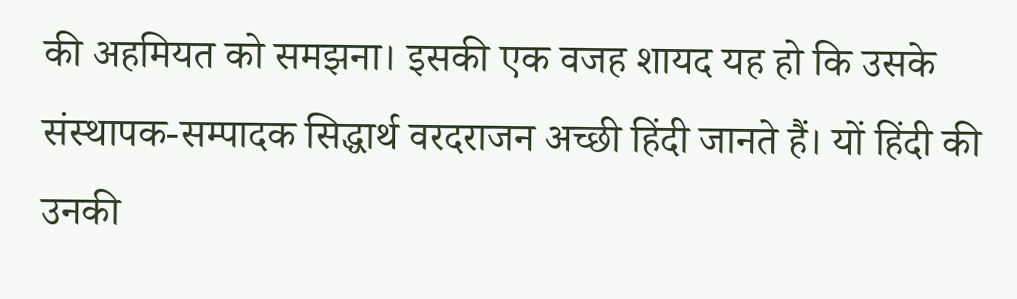की अहमियत को समझना। इसकी एक वजह शायद यह हो कि उसके संस्थापक-सम्पादक सिद्धार्थ वरदराजन अच्छी हिंदी जानते हैं। यों हिंदी की उनकी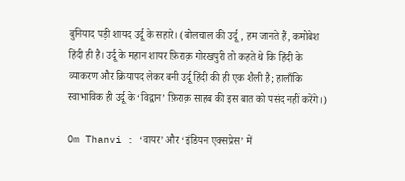बुनियाद पड़ी शायद उर्दू के सहारे। (बोलचाल की उर्दू, हम जानते हैं, कमोबेश हिंदी ही है। उर्दू के महान शायर फ़िराक़ गोरखपुरी तो कहते थे कि हिंदी के व्याकरण और क्रियापद लेकर बनी उर्दू हिंदी की ही एक शैली है; हालाँकि स्वाभाविक ही उर्दू के ‘विद्वान’ फ़िराक़ साहब की इस बात को पसंद नहीं करेंगे।)

Om Thanvi : ‘वायर’ और ‘इंडियन एक्सप्रेस’ में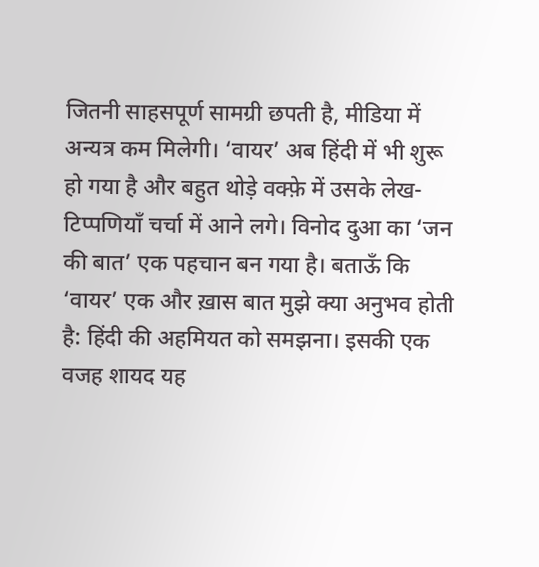जितनी साहसपूर्ण सामग्री छपती है, मीडिया में अन्यत्र कम मिलेगी। ‘वायर’ अब हिंदी में भी शुरू हो गया है और बहुत थोड़े वक्फ़े में उसके लेख-टिप्पणियाँ चर्चा में आने लगे। विनोद दुआ का ‘जन की बात’ एक पहचान बन गया है। बताऊँ कि ‘वायर’ एक और ख़ास बात मुझे क्या अनुभव होती है: हिंदी की अहमियत को समझना। इसकी एक वजह शायद यह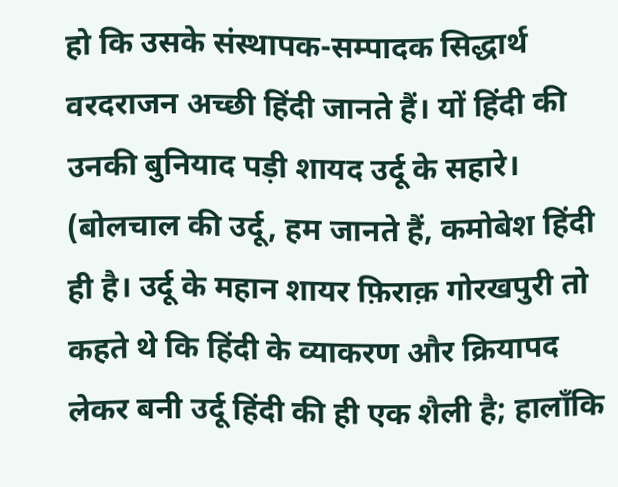हो कि उसके संस्थापक-सम्पादक सिद्धार्थ वरदराजन अच्छी हिंदी जानते हैं। यों हिंदी की उनकी बुनियाद पड़ी शायद उर्दू के सहारे। (बोलचाल की उर्दू, हम जानते हैं, कमोबेश हिंदी ही है। उर्दू के महान शायर फ़िराक़ गोरखपुरी तो कहते थे कि हिंदी के व्याकरण और क्रियापद लेकर बनी उर्दू हिंदी की ही एक शैली है; हालाँकि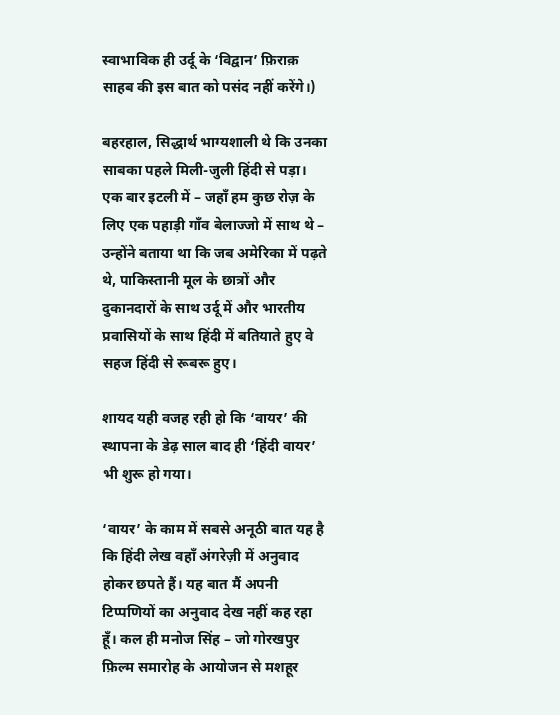स्वाभाविक ही उर्दू के ‘विद्वान’ फ़िराक़ साहब की इस बात को पसंद नहीं करेंगे।)

बहरहाल, सिद्धार्थ भाग्यशाली थे कि उनका साबका पहले मिली-जुली हिंदी से पड़ा। एक बार इटली में – जहाँ हम कुछ रोज़ के लिए एक पहाड़ी गाँव बेलाज्जो में साथ थे – उन्होंने बताया था कि जब अमेरिका में पढ़ते थे, पाकिस्तानी मूल के छात्रों और दुकानदारों के साथ उर्दू में और भारतीय प्रवासियों के साथ हिंदी में बतियाते हुए वे सहज हिंदी से रूबरू हुए।

शायद यही वजह रही हो कि ‘वायर’ की स्थापना के डेढ़ साल बाद ही ‘हिंदी वायर’ भी शुरू हो गया।

‘वायर’ के काम में सबसे अनूठी बात यह है कि हिंदी लेख वहाँ अंगरेज़ी में अनुवाद होकर छपते हैं। यह बात मैं अपनी टिप्पणियों का अनुवाद देख नहीं कह रहा हूँ। कल ही मनोज सिंह – जो गोरखपुर फ़िल्म समारोह के आयोजन से मशहूर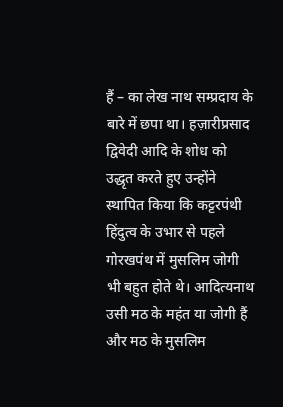हैं – का लेख नाथ सम्प्रदाय के बारे में छपा था। हज़ारीप्रसाद द्विवेदी आदि के शोध को उद्धृत करते हुए उन्होंने स्थापित किया कि कट्टरपंथी हिंदुत्व के उभार से पहले गोरखपंथ में मुसलिम जोगी भी बहुत होते थे। आदित्यनाथ उसी मठ के महंत या जोगी हैं और मठ के मुसलिम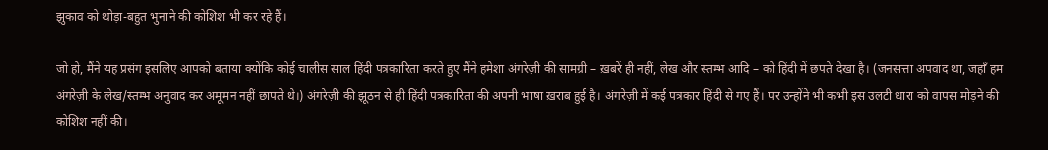झुकाव को थोड़ा-बहुत भुनाने की कोशिश भी कर रहे हैं।

जो हो, मैंने यह प्रसंग इसलिए आपको बताया क्योंकि कोई चालीस साल हिंदी पत्रकारिता करते हुए मैंने हमेशा अंगरेज़ी की सामग्री – ख़बरें ही नहीं, लेख और स्तम्भ आदि – को हिंदी में छपते देखा है। (जनसत्ता अपवाद था, जहाँ हम अंगरेज़ी के लेख/स्तम्भ अनुवाद कर अमूमन नहीं छापते थे।) अंगरेज़ी की झूठन से ही हिंदी पत्रकारिता की अपनी भाषा ख़राब हुई है। अंगरेज़ी में कई पत्रकार हिंदी से गए हैं। पर उन्होंने भी कभी इस उलटी धारा को वापस मोड़ने की कोशिश नहीं की।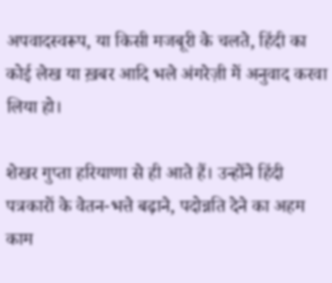अपवादस्वरूप, या किसी मजबूरी के चलते, हिंदी का कोई लेख या ख़बर आदि भले अंगरेज़ी में अनुवाद करवा लिया हो।

शेखर गुप्ता हरियाणा से ही आते हैं। उन्होंने हिंदी पत्रकारों के वेतन-भत्ते बढ़ाने, पदोन्नति देने का अहम काम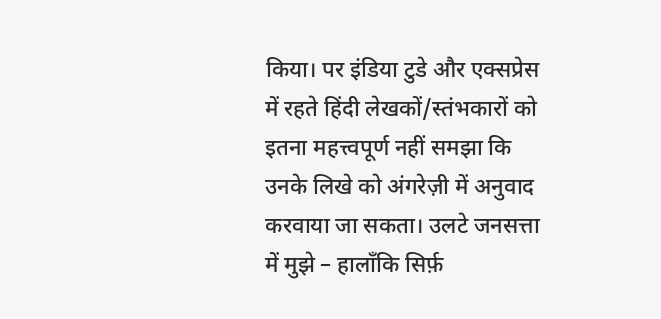किया। पर इंडिया टुडे और एक्सप्रेस में रहते हिंदी लेखकों/स्तंभकारों को इतना महत्त्वपूर्ण नहीं समझा कि उनके लिखे को अंगरेज़ी में अनुवाद करवाया जा सकता। उलटे जनसत्ता में मुझे – हालाँकि सिर्फ़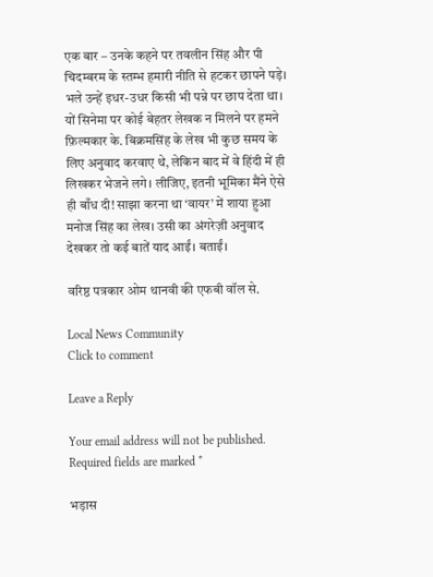एक बार – उनके कहने पर तवलीन सिंह और पी चिदम्बरम के स्तम्भ हमारी नीति से हटकर छापने पड़े। भले उन्हें इधर-उधर किसी भी पन्ने पर छाप देता था। यों सिनेमा पर कोई बेहतर लेखक न मिलने पर हमने फ़िल्मकार के. बिक्रमसिंह के लेख भी कुछ समय के लिए अनुवाद करवाए थे, लेकिन बाद में वे हिंदी में ही लिखकर भेजने लगे। लीजिए, इतनी भूमिका मैंने ऐसे ही बाँध दी! साझा करना था ‘वायर’ में शाया हुआ मनोज सिंह का लेख। उसी का अंगरेज़ी अनुवाद देखकर तो कई बातें याद आईं। बताईं।

वरिष्ठ पत्रकार ओम थानवी की एफबी वॉल से.

Local News Community
Click to comment

Leave a Reply

Your email address will not be published. Required fields are marked *

भड़ास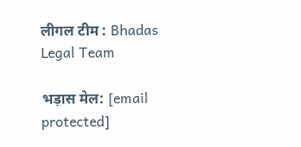लीगल टीम : Bhadas Legal Team

भड़ास मेल: [email protected]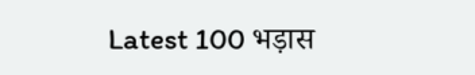Latest 100 भड़ास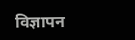विज्ञापन